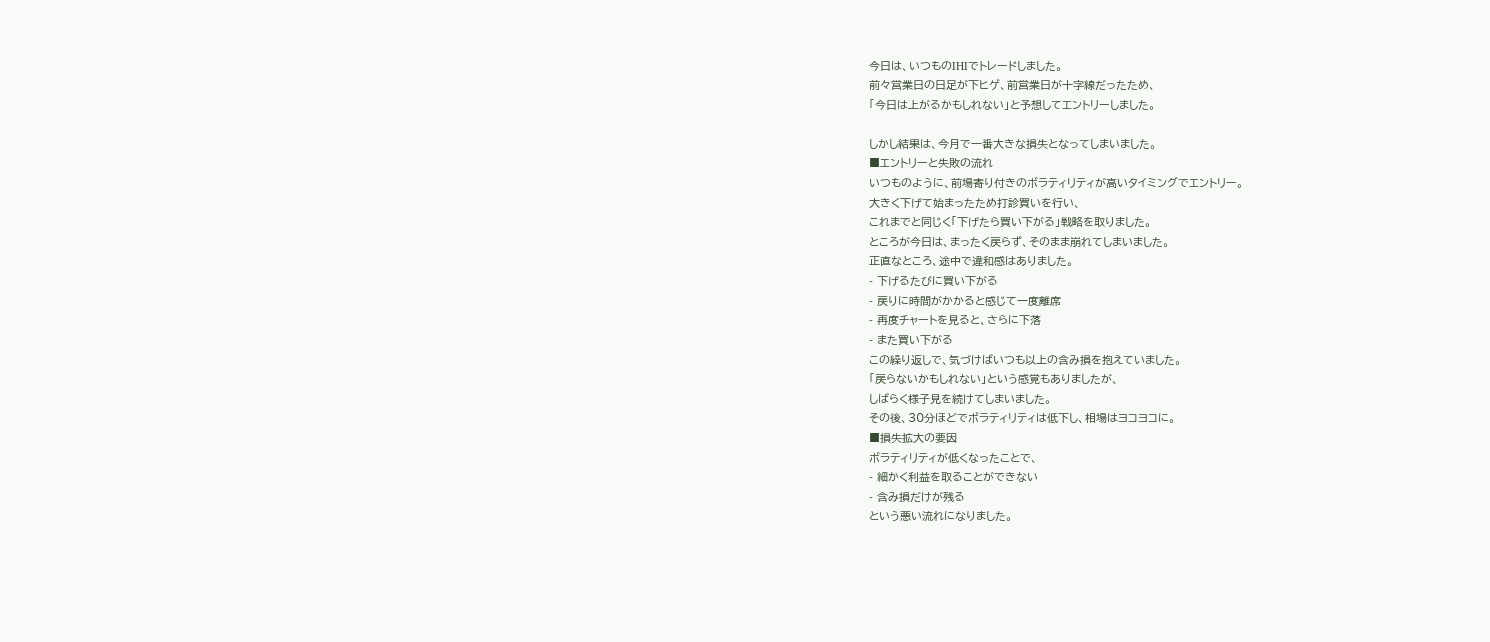今日は、いつものIHIでトレードしました。
前々営業日の日足が下ヒゲ、前営業日が十字線だったため、
「今日は上がるかもしれない」と予想してエントリーしました。

しかし結果は、今月で一番大きな損失となってしまいました。
■エントリーと失敗の流れ
いつものように、前場寄り付きのボラティリティが高いタイミングでエントリー。
大きく下げて始まったため打診買いを行い、
これまでと同じく「下げたら買い下がる」戦略を取りました。
ところが今日は、まったく戻らず、そのまま崩れてしまいました。
正直なところ、途中で違和感はありました。
- 下げるたびに買い下がる
- 戻りに時間がかかると感じて一度離席
- 再度チャートを見ると、さらに下落
- また買い下がる
この繰り返しで、気づけばいつも以上の含み損を抱えていました。
「戻らないかもしれない」という感覚もありましたが、
しばらく様子見を続けてしまいました。
その後、30分ほどでボラティリティは低下し、相場はヨコヨコに。
■損失拡大の要因
ボラティリティが低くなったことで、
- 細かく利益を取ることができない
- 含み損だけが残る
という悪い流れになりました。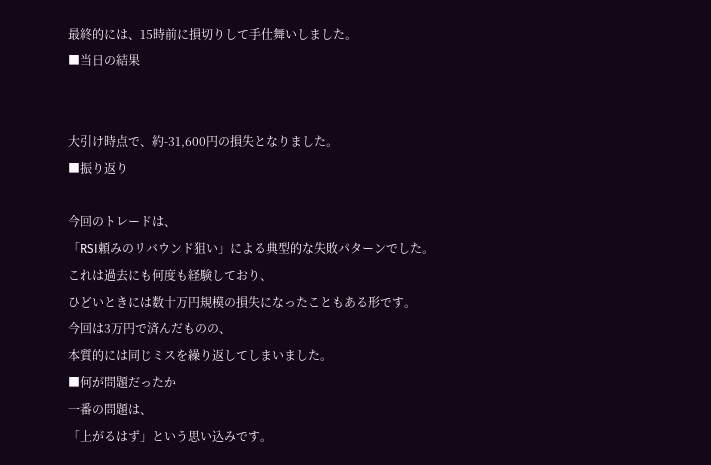最終的には、15時前に損切りして手仕舞いしました。
■当日の結果


大引け時点で、約-31,600円の損失となりました。
■振り返り

今回のトレードは、
「RSI頼みのリバウンド狙い」による典型的な失敗パターンでした。
これは過去にも何度も経験しており、
ひどいときには数十万円規模の損失になったこともある形です。
今回は3万円で済んだものの、
本質的には同じミスを繰り返してしまいました。
■何が問題だったか
一番の問題は、
「上がるはず」という思い込みです。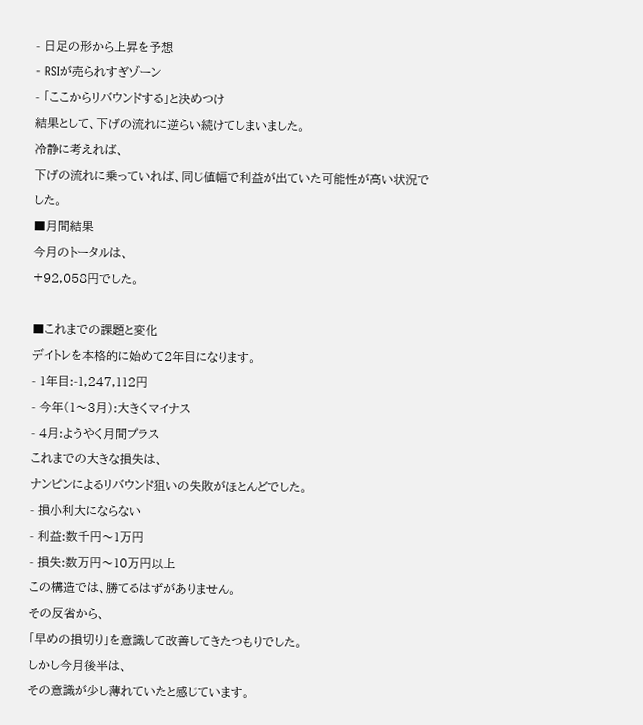- 日足の形から上昇を予想
- RSIが売られすぎゾーン
- 「ここからリバウンドする」と決めつけ
結果として、下げの流れに逆らい続けてしまいました。
冷静に考えれば、
下げの流れに乗っていれば、同じ値幅で利益が出ていた可能性が高い状況でした。
■月間結果
今月のトータルは、
+92,058円でした。

■これまでの課題と変化
デイトレを本格的に始めて2年目になります。
- 1年目:-1,247,112円
- 今年(1〜3月):大きくマイナス
- 4月:ようやく月間プラス
これまでの大きな損失は、
ナンピンによるリバウンド狙いの失敗がほとんどでした。
- 損小利大にならない
- 利益:数千円〜1万円
- 損失:数万円〜10万円以上
この構造では、勝てるはずがありません。
その反省から、
「早めの損切り」を意識して改善してきたつもりでした。
しかし今月後半は、
その意識が少し薄れていたと感じています。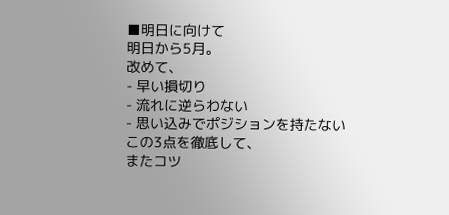■明日に向けて
明日から5月。
改めて、
- 早い損切り
- 流れに逆らわない
- 思い込みでポジションを持たない
この3点を徹底して、
またコツ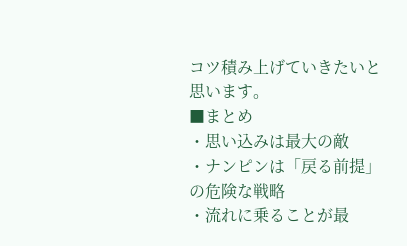コツ積み上げていきたいと思います。
■まとめ
・思い込みは最大の敵
・ナンピンは「戻る前提」の危険な戦略
・流れに乗ることが最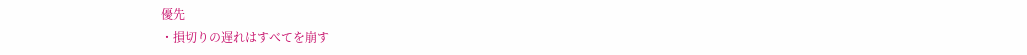優先
・損切りの遅れはすべてを崩す